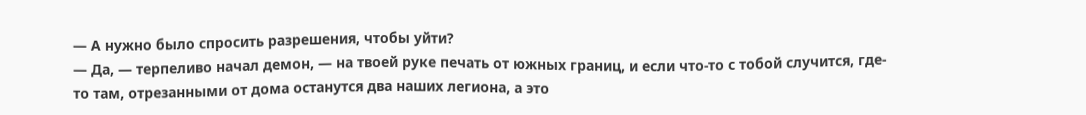— А нужно было спросить разрешения, чтобы уйти?
— Да, — терпеливо начал демон, — на твоей руке печать от южных границ, и если что-то с тобой случится, где-то там, отрезанными от дома останутся два наших легиона, а это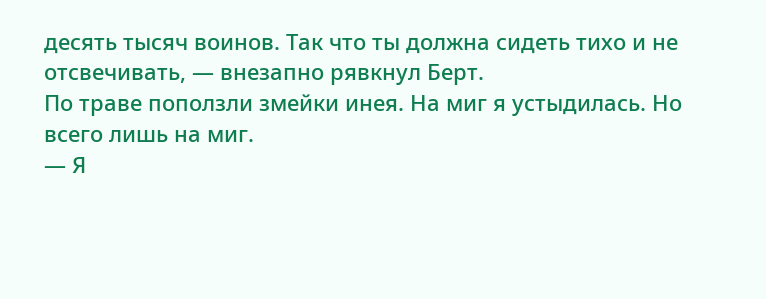десять тысяч воинов. Так что ты должна сидеть тихо и не отсвечивать, — внезапно рявкнул Берт.
По траве поползли змейки инея. На миг я устыдилась. Но всего лишь на миг.
— Я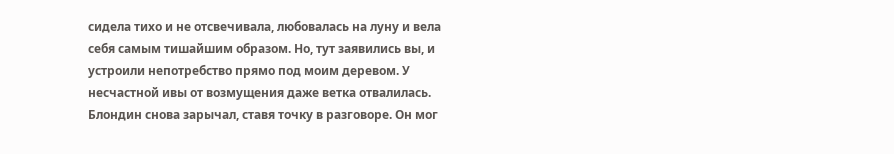сидела тихо и не отсвечивала, любовалась на луну и вела себя самым тишайшим образом. Но, тут заявились вы, и устроили непотребство прямо под моим деревом. У несчастной ивы от возмущения даже ветка отвалилась.
Блондин снова зарычал, ставя точку в разговоре. Он мог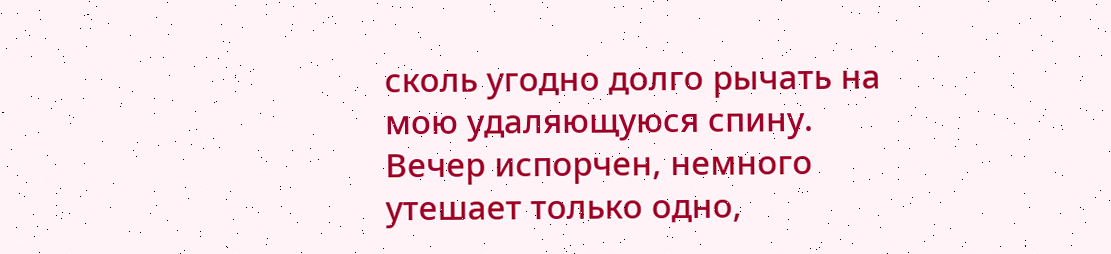сколь угодно долго рычать на мою удаляющуюся спину. Вечер испорчен, немного утешает только одно,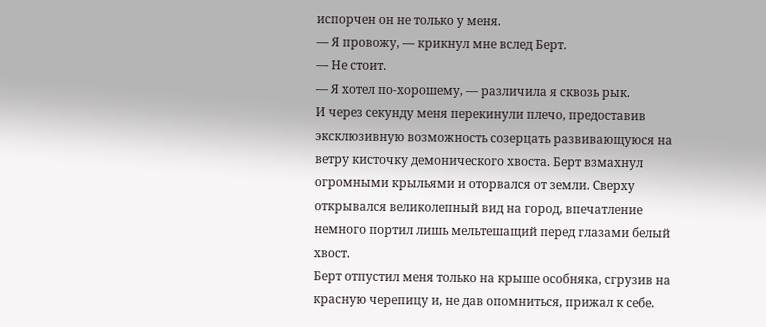испорчен он не только у меня.
— Я провожу, — крикнул мне вслед Берт.
— Не стоит.
— Я хотел по-хорошему, — различила я сквозь рык.
И через секунду меня перекинули плечо, предоставив эксклюзивную возможность созерцать развивающуюся на ветру кисточку демонического хвоста. Берт взмахнул огромными крыльями и оторвался от земли. Сверху открывался великолепный вид на город, впечатление немного портил лишь мельтешащий перед глазами белый хвост.
Берт отпустил меня только на крыше особняка, сгрузив на красную черепицу и, не дав опомниться, прижал к себе.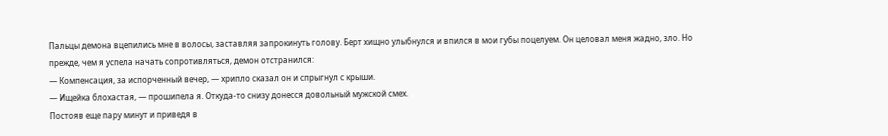Пальцы демона вцепились мне в волосы, заставляя запрокинуть голову. Берт хищно улыбнулся и впился в мои губы поцелуем. Он целовал меня жадно, зло. Но прежде, чем я успела начать сопротивляться, демон отстранился:
— Компенсация, за испорченный вечер, — хрипло сказал он и спрыгнул с крыши.
— Ищейка блохастая, — прошипела я. Откуда-то снизу донесся довольный мужской смех.
Постояв еще пару минут и приведя в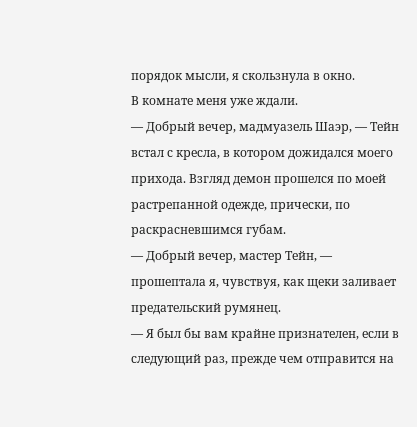порядок мысли, я скользнула в окно.
В комнате меня уже ждали.
— Добрый вечер, мадмуазель Шаэр, — Тейн встал с кресла, в котором дожидался моего прихода. Взгляд демон прошелся по моей растрепанной одежде, прически, по раскрасневшимся губам.
— Добрый вечер, мастер Тейн, — прошептала я, чувствуя, как щеки заливает предательский румянец.
— Я был бы вам крайне признателен, если в следующий раз, прежде чем отправится на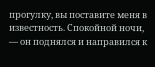прогулку, вы поставите меня в известность. Спокойной ночи, — он поднялся и направился к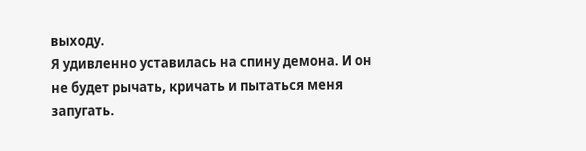выходу.
Я удивленно уставилась на спину демона. И он не будет рычать, кричать и пытаться меня запугать.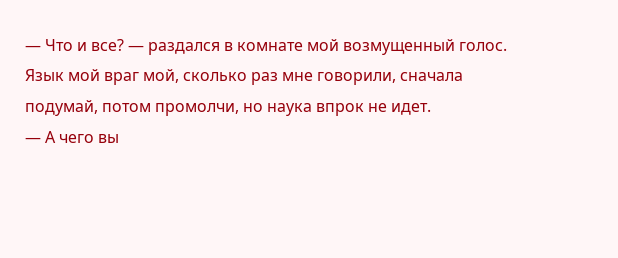— Что и все? — раздался в комнате мой возмущенный голос. Язык мой враг мой, сколько раз мне говорили, сначала подумай, потом промолчи, но наука впрок не идет.
— А чего вы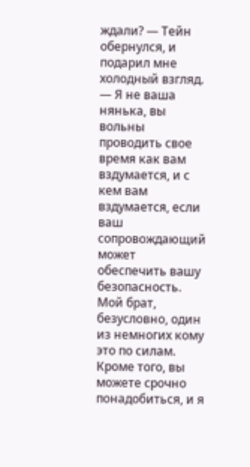ждали? — Тейн обернулся, и подарил мне холодный взгляд.
— Я не ваша нянька, вы вольны проводить свое время как вам вздумается, и с кем вам вздумается, если ваш сопровождающий может обеспечить вашу безопасность. Мой брат, безусловно, один из немногих кому это по силам. Кроме того, вы можете срочно понадобиться, и я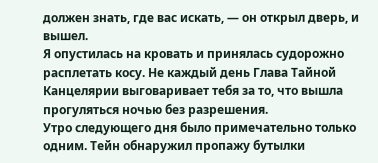должен знать, где вас искать, — он открыл дверь, и вышел.
Я опустилась на кровать и принялась судорожно расплетать косу. Не каждый день Глава Тайной Канцелярии выговаривает тебя за то, что вышла прогуляться ночью без разрешения.
Утро следующего дня было примечательно только одним. Тейн обнаружил пропажу бутылки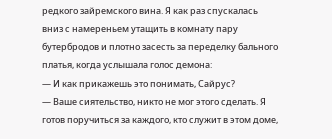редкого зайремского вина. Я как раз спускалась вниз с намереньем утащить в комнату пару бутербродов и плотно засесть за переделку бального платья, когда услышала голос демона:
— И как прикажешь это понимать, Сайрус?
— Ваше сиятельство, никто не мог этого сделать. Я готов поручиться за каждого, кто служит в этом доме,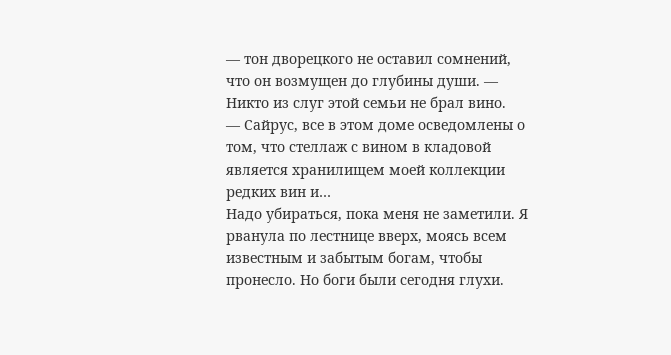— тон дворецкого не оставил сомнений, что он возмущен до глубины души. — Никто из слуг этой семьи не брал вино.
— Сайрус, все в этом доме осведомлены о том, что стеллаж с вином в кладовой является хранилищем моей коллекции редких вин и…
Надо убираться, пока меня не заметили. Я рванула по лестнице вверх, моясь всем известным и забытым богам, чтобы пронесло. Но боги были сегодня глухи.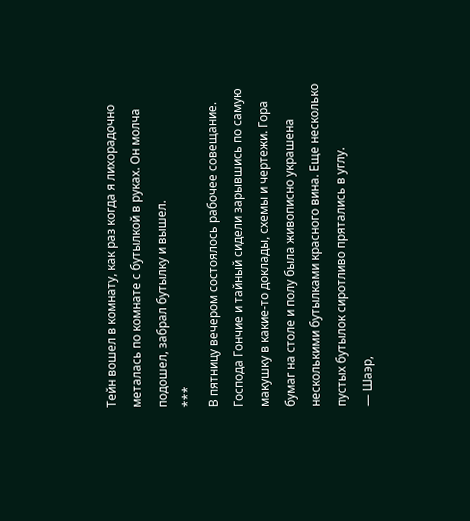Тейн вошел в комнату, как раз когда я лихорадочно металась по комнате с бутылкой в руках. Он молча подошел, забрал бутылку и вышел.
***
В пятницу вечером состоялось рабочее совещание. Господа Гончие и тайный сидели зарывшись по самую макушку в какие-то доклады, схемы и чертежи. Гора бумаг на столе и полу была живописно украшена несколькими бутылками красного вина. Еще несколько пустых бутылок сиротливо прятались в углу.
— Шаэр,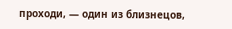проходи, — один из близнецов,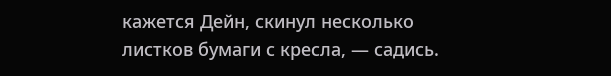кажется Дейн, скинул несколько листков бумаги с кресла, — садись.